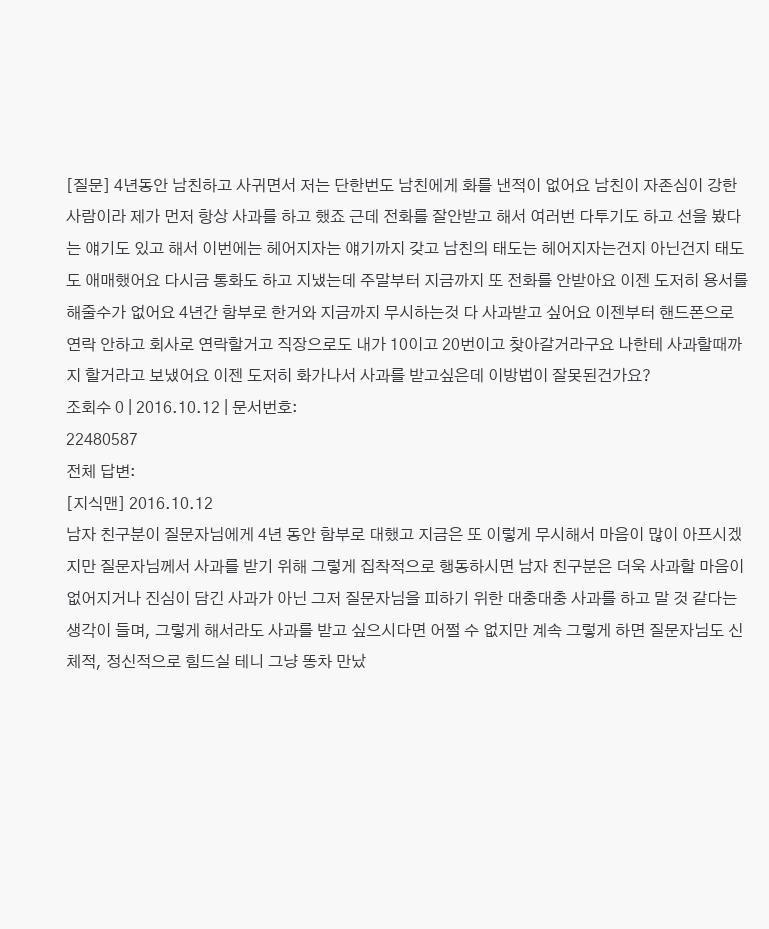[질문] 4년동안 남친하고 사귀면서 저는 단한번도 남친에게 화를 낸적이 없어요 남친이 자존심이 강한 사람이라 제가 먼저 항상 사과를 하고 했죠 근데 전화를 잘안받고 해서 여러번 다투기도 하고 선을 봤다는 얘기도 있고 해서 이번에는 헤어지자는 얘기까지 갖고 남친의 태도는 헤어지자는건지 아닌건지 태도도 애매했어요 다시금 통화도 하고 지냈는데 주말부터 지금까지 또 전화를 안받아요 이젠 도저히 용서를 해줄수가 없어요 4년간 함부로 한거와 지금까지 무시하는것 다 사과받고 싶어요 이젠부터 핸드폰으로 연락 안하고 회사로 연락할거고 직장으로도 내가 10이고 20번이고 찾아갈거라구요 나한테 사과할때까지 할거라고 보냈어요 이젠 도저히 화가나서 사과를 받고싶은데 이방법이 잘못된건가요?
조회수 0 | 2016.10.12 | 문서번호:
22480587
전체 답변:
[지식맨] 2016.10.12
남자 친구분이 질문자님에게 4년 동안 함부로 대했고 지금은 또 이렇게 무시해서 마음이 많이 아프시겠지만 질문자님께서 사과를 받기 위해 그렇게 집착적으로 행동하시면 남자 친구분은 더욱 사과할 마음이 없어지거나 진심이 담긴 사과가 아닌 그저 질문자님을 피하기 위한 대충대충 사과를 하고 말 것 같다는 생각이 들며, 그렇게 해서라도 사과를 받고 싶으시다면 어쩔 수 없지만 계속 그렇게 하면 질문자님도 신체적, 정신적으로 힘드실 테니 그냥 똥차 만났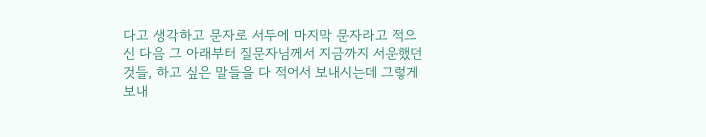다고 생각하고 문자로 서두에 마지막 문자라고 적으신 다음 그 아래부터 질문자님께서 지금까지 서운했던 것들, 하고 싶은 말들을 다 적어서 보내시는데 그렇게 보내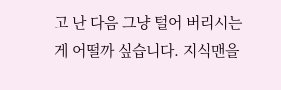고 난 다음 그냥 털어 버리시는 게 어떨까 싶습니다. 지식맨을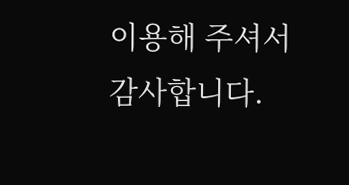이용해 주셔서 감사합니다.